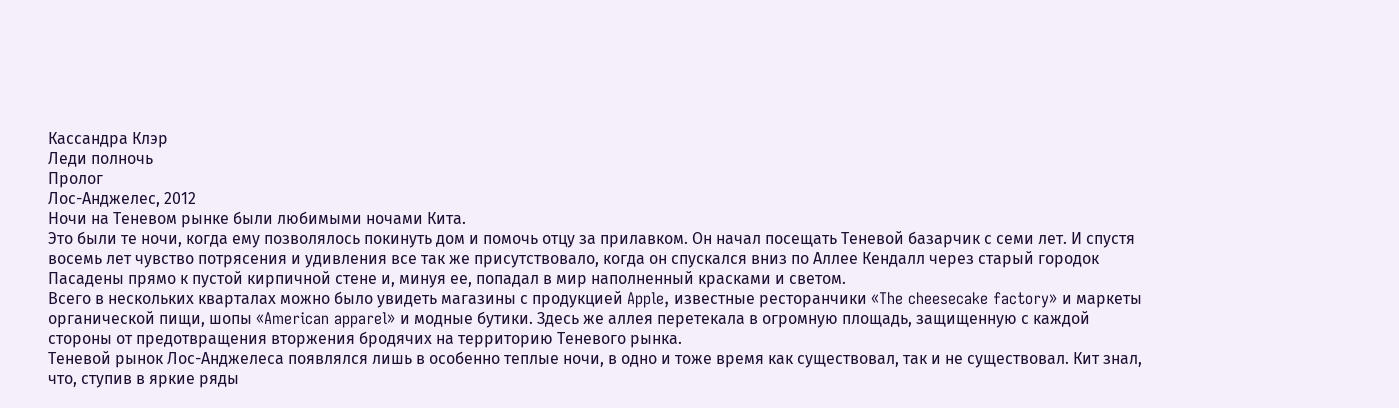Кассандра Клэр
Леди полночь
Пролог
Лос-Анджелес, 2012
Ночи на Теневом рынке были любимыми ночами Кита.
Это были те ночи, когда ему позволялось покинуть дом и помочь отцу за прилавком. Он начал посещать Теневой базарчик с семи лет. И спустя восемь лет чувство потрясения и удивления все так же присутствовало, когда он спускался вниз по Аллее Кендалл через старый городок Пасадены прямо к пустой кирпичной стене и, минуя ее, попадал в мир наполненный красками и светом.
Всего в нескольких кварталах можно было увидеть магазины с продукцией Apple, известные ресторанчики «The cheesecake factory» и маркеты органической пищи, шопы «American apparel» и модные бутики. Здесь же аллея перетекала в огромную площадь, защищенную с каждой стороны от предотвращения вторжения бродячих на территорию Теневого рынка.
Теневой рынок Лос-Анджелеса появлялся лишь в особенно теплые ночи, в одно и тоже время как существовал, так и не существовал. Кит знал, что, ступив в яркие ряды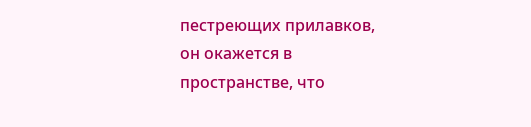пестреющих прилавков, он окажется в пространстве, что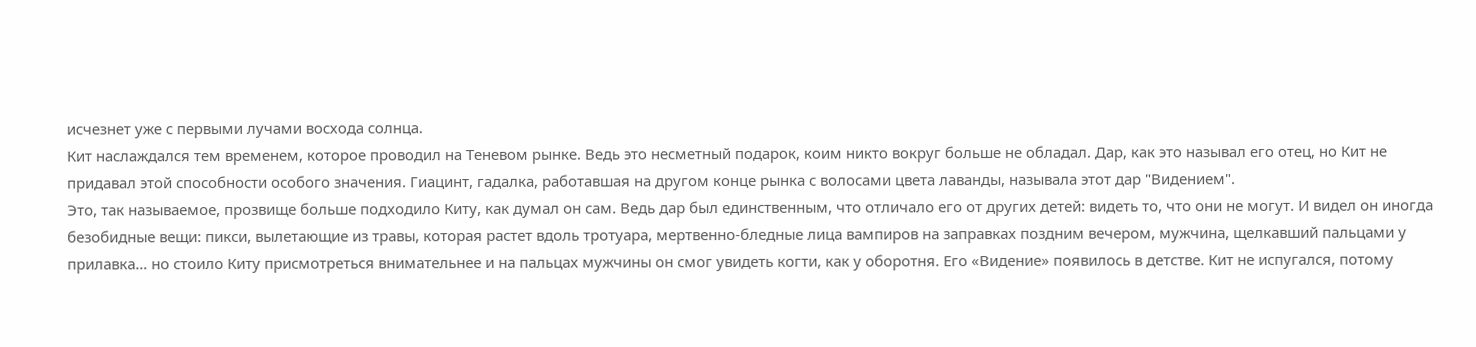исчезнет уже с первыми лучами восхода солнца.
Кит наслаждался тем временем, которое проводил на Теневом рынке. Ведь это несметный подарок, коим никто вокруг больше не обладал. Дар, как это называл его отец, но Кит не придавал этой способности особого значения. Гиацинт, гадалка, работавшая на другом конце рынка с волосами цвета лаванды, называла этот дар "Видением".
Это, так называемое, прозвище больше подходило Киту, как думал он сам. Ведь дар был единственным, что отличало его от других детей: видеть то, что они не могут. И видел он иногда безобидные вещи: пикси, вылетающие из травы, которая растет вдоль тротуара, мертвенно-бледные лица вампиров на заправках поздним вечером, мужчина, щелкавший пальцами у прилавка… но стоило Киту присмотреться внимательнее и на пальцах мужчины он смог увидеть когти, как у оборотня. Его «Видение» появилось в детстве. Кит не испугался, потому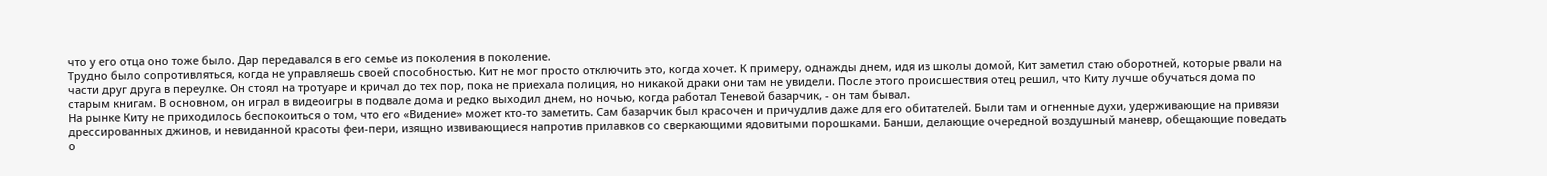что у его отца оно тоже было. Дар передавался в его семье из поколения в поколение.
Трудно было сопротивляться, когда не управляешь своей способностью. Кит не мог просто отключить это, когда хочет. К примеру, однажды днем, идя из школы домой, Кит заметил стаю оборотней, которые рвали на части друг друга в переулке. Он стоял на тротуаре и кричал до тех пор, пока не приехала полиция, но никакой драки они там не увидели. После этого происшествия отец решил, что Киту лучше обучаться дома по старым книгам. В основном, он играл в видеоигры в подвале дома и редко выходил днем, но ночью, когда работал Теневой базарчик, - он там бывал.
На рынке Киту не приходилось беспокоиться о том, что его «Видение» может кто-то заметить. Сам базарчик был красочен и причудлив даже для его обитателей. Были там и огненные духи, удерживающие на привязи дрессированных джинов, и невиданной красоты феи-пери, изящно извивающиеся напротив прилавков со сверкающими ядовитыми порошками. Банши, делающие очередной воздушный маневр, обещающие поведать о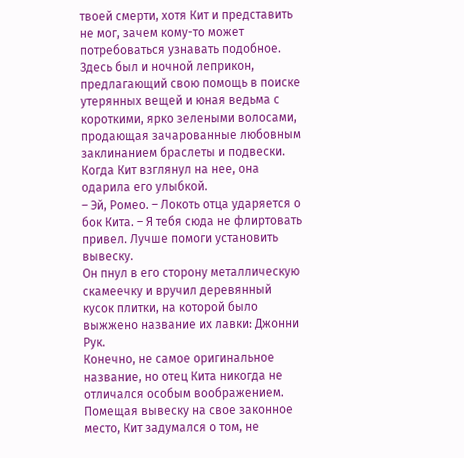твоей смерти, хотя Кит и представить не мог, зачем кому-то может потребоваться узнавать подобное. Здесь был и ночной леприкон, предлагающий свою помощь в поиске утерянных вещей и юная ведьма с короткими, ярко зелеными волосами, продающая зачарованные любовным заклинанием браслеты и подвески. Когда Кит взглянул на нее, она одарила его улыбкой.
– Эй, Ромео. – Локоть отца ударяется о бок Кита. – Я тебя сюда не флиртовать привел. Лучше помоги установить вывеску.
Он пнул в его сторону металлическую скамеечку и вручил деревянный кусок плитки, на которой было выжжено название их лавки: Джонни Рук.
Конечно, не самое оригинальное название, но отец Кита никогда не отличался особым воображением. Помещая вывеску на свое законное место, Кит задумался о том, не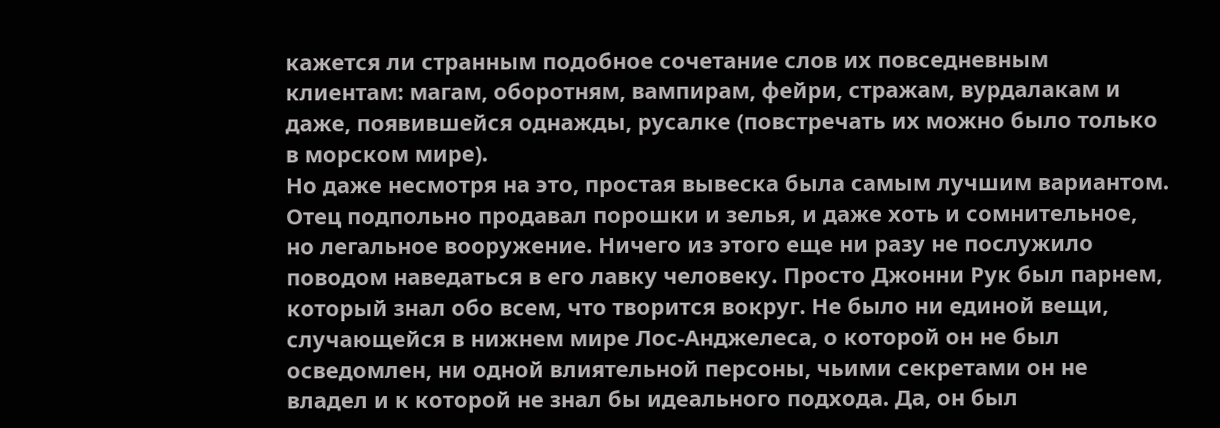кажется ли странным подобное сочетание слов их повседневным клиентам: магам, оборотням, вампирам, фейри, стражам, вурдалакам и даже, появившейся однажды, русалке (повстречать их можно было только в морском мире).
Но даже несмотря на это, простая вывеска была самым лучшим вариантом. Отец подпольно продавал порошки и зелья, и даже хоть и сомнительное, но легальное вооружение. Ничего из этого еще ни разу не послужило поводом наведаться в его лавку человеку. Просто Джонни Рук был парнем, который знал обо всем, что творится вокруг. Не было ни единой вещи, случающейся в нижнем мире Лос-Анджелеса, о которой он не был осведомлен, ни одной влиятельной персоны, чьими секретами он не владел и к которой не знал бы идеального подхода. Да, он был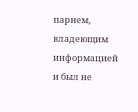парнем, владеющим информацией и был не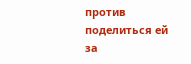против поделиться ей за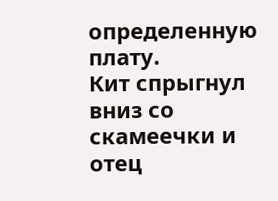определенную плату.
Кит спрыгнул вниз со скамеечки и отец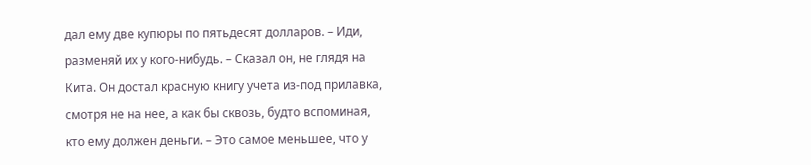дал ему две купюры по пятьдесят долларов. – Иди, разменяй их у кого-нибудь. – Сказал он, не глядя на Кита. Он достал красную книгу учета из-под прилавка, смотря не на нее, а как бы сквозь, будто вспоминая, кто ему должен деньги. – Это самое меньшее, что у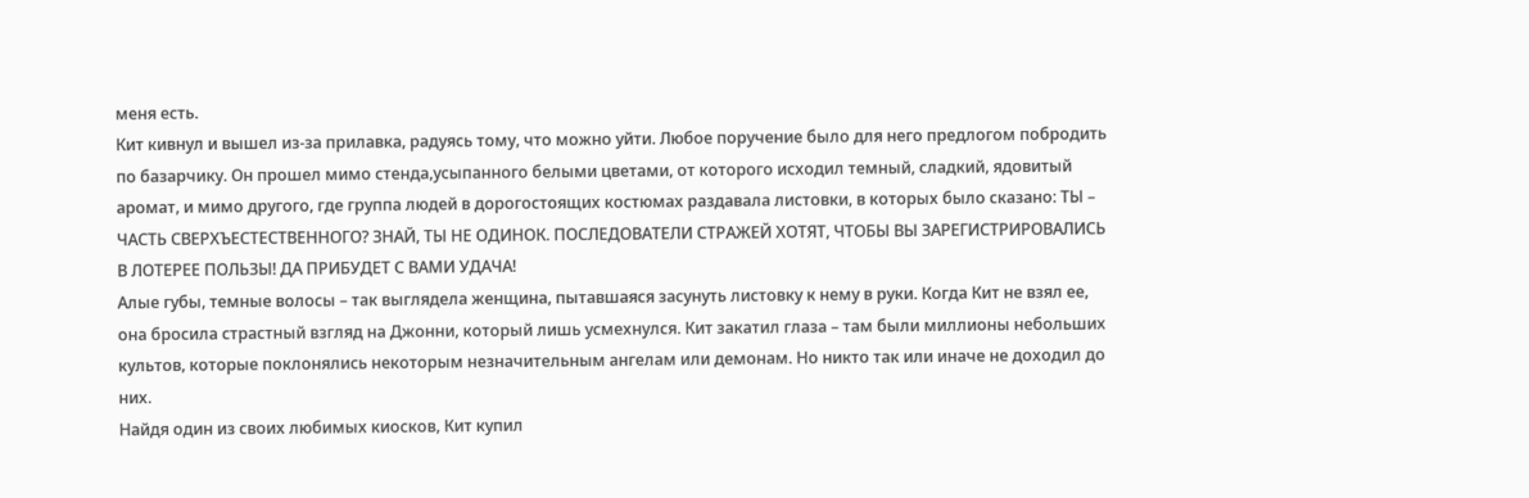меня есть.
Кит кивнул и вышел из-за прилавка, радуясь тому, что можно уйти. Любое поручение было для него предлогом побродить по базарчику. Он прошел мимо стенда,усыпанного белыми цветами, от которого исходил темный, сладкий, ядовитый аромат, и мимо другого, где группа людей в дорогостоящих костюмах раздавала листовки, в которых было сказано: ТЫ – ЧАСТЬ СВЕРХЪЕСТЕСТВЕННОГО? ЗНАЙ, ТЫ НЕ ОДИНОК. ПОСЛЕДОВАТЕЛИ СТРАЖЕЙ ХОТЯТ, ЧТОБЫ ВЫ ЗАРЕГИСТРИРОВАЛИСЬ В ЛОТЕРЕЕ ПОЛЬЗЫ! ДА ПРИБУДЕТ С ВАМИ УДАЧА!
Алые губы, темные волосы – так выглядела женщина, пытавшаяся засунуть листовку к нему в руки. Когда Кит не взял ее, она бросила страстный взгляд на Джонни, который лишь усмехнулся. Кит закатил глаза – там были миллионы небольших культов, которые поклонялись некоторым незначительным ангелам или демонам. Но никто так или иначе не доходил до них.
Найдя один из своих любимых киосков, Кит купил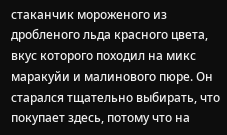стаканчик мороженого из дробленого льда красного цвета, вкус которого походил на микс маракуйи и малинового пюре. Он старался тщательно выбирать, что покупает здесь, потому что на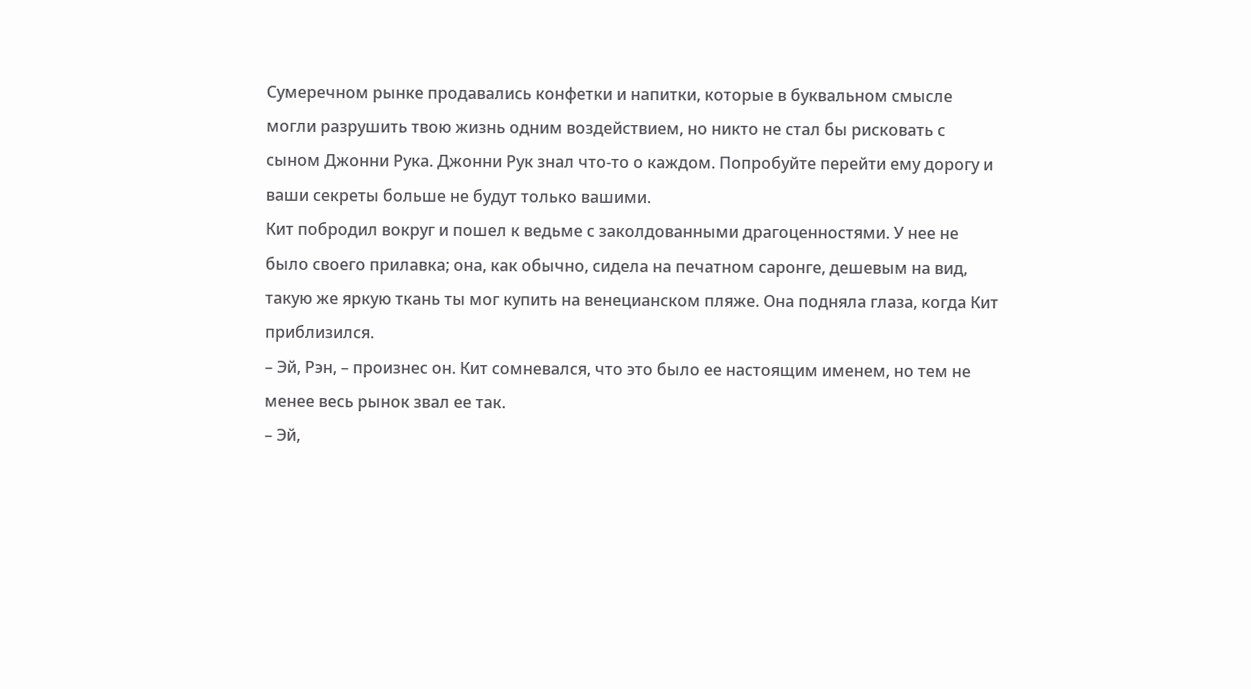Сумеречном рынке продавались конфетки и напитки, которые в буквальном смысле могли разрушить твою жизнь одним воздействием, но никто не стал бы рисковать с сыном Джонни Рука. Джонни Рук знал что-то о каждом. Попробуйте перейти ему дорогу и ваши секреты больше не будут только вашими.
Кит побродил вокруг и пошел к ведьме с заколдованными драгоценностями. У нее не было своего прилавка; она, как обычно, сидела на печатном саронге, дешевым на вид, такую же яркую ткань ты мог купить на венецианском пляже. Она подняла глаза, когда Кит приблизился.
– Эй, Рэн, – произнес он. Кит сомневался, что это было ее настоящим именем, но тем не менее весь рынок звал ее так.
– Эй,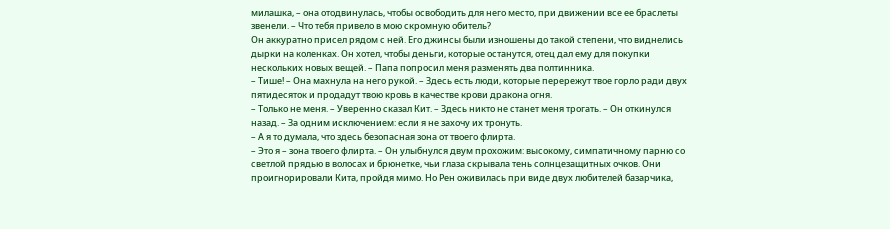милашка, – она отодвинулась, чтобы освободить для него место, при движении все ее браслеты звенели. – Что тебя привело в мою скромную обитель?
Он аккуратно присел рядом с ней. Его джинсы были изношены до такой степени, что виднелись дырки на коленках. Он хотел, чтобы деньги, которые останутся, отец дал ему для покупки нескольких новых вещей. – Папа попросил меня разменять два полтинника.
– Тише! – Она махнула на него рукой. – Здесь есть люди, которые перережут твое горло ради двух пятидесяток и продадут твою кровь в качестве крови дракона огня.
– Только не меня. – Уверенно сказал Кит. – Здесь никто не станет меня трогать. – Он откинулся назад. – За одним исключением: если я не захочу их тронуть.
– А я то думала, что здесь безопасная зона от твоего флирта.
– Это я – зона твоего флирта. – Он улыбнулся двум прохожим: высокому, симпатичному парню со светлой прядью в волосах и брюнетке, чьи глаза скрывала тень солнцезащитных очков. Они проигнорировали Кита, пройдя мимо. Но Рен оживилась при виде двух любителей базарчика,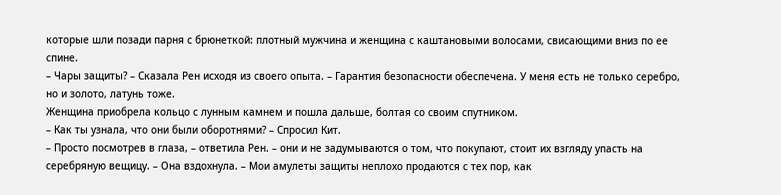которые шли позади парня с брюнеткой: плотный мужчина и женщина с каштановыми волосами, свисающими вниз по ее спине.
– Чары защиты? – Сказала Рен исходя из своего опыта. – Гарантия безопасности обеспечена. У меня есть не только серебро, но и золото, латунь тоже.
Женщина приобрела кольцо с лунным камнем и пошла дальше, болтая со своим спутником.
– Как ты узнала, что они были оборотнями? – Спросил Кит.
– Просто посмотрев в глаза, – ответила Рен. – они и не задумываются о том, что покупают, стоит их взгляду упасть на серебряную вещицу. – Она вздохнула. – Мои амулеты защиты неплохо продаются с тех пор, как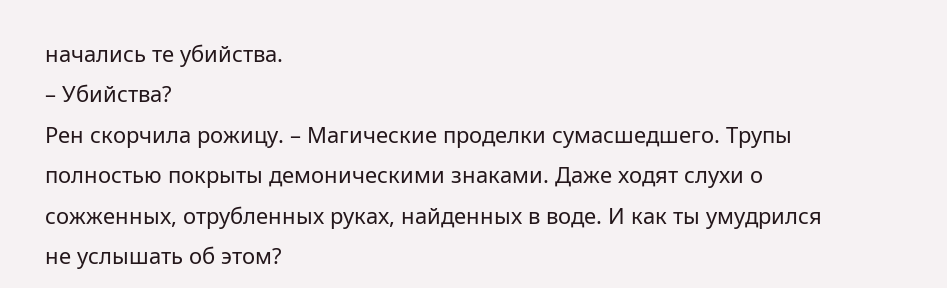начались те убийства.
– Убийства?
Рен скорчила рожицу. – Магические проделки сумасшедшего. Трупы полностью покрыты демоническими знаками. Даже ходят слухи о сожженных, отрубленных руках, найденных в воде. И как ты умудрился не услышать об этом?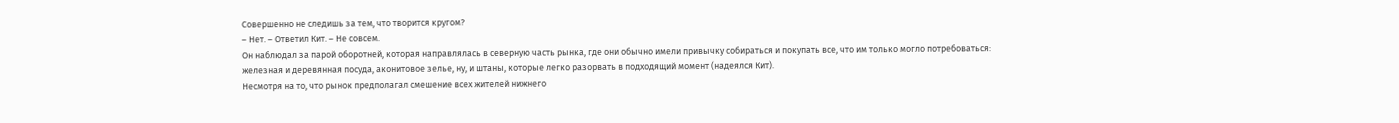Совершенно не следишь за тем, что творится кругом?
– Нет. – Ответил Кит. – Не совсем.
Он наблюдал за парой оборотней, которая направлялась в северную часть рынка, где они обычно имели привычку собираться и покупать все, что им только могло потребоваться: железная и деревянная посуда, аконитовое зелье, ну, и штаны, которые легко разорвать в подходящий момент (надеялся Кит).
Несмотря на то, что рынок предполагал смешение всех жителей нижнего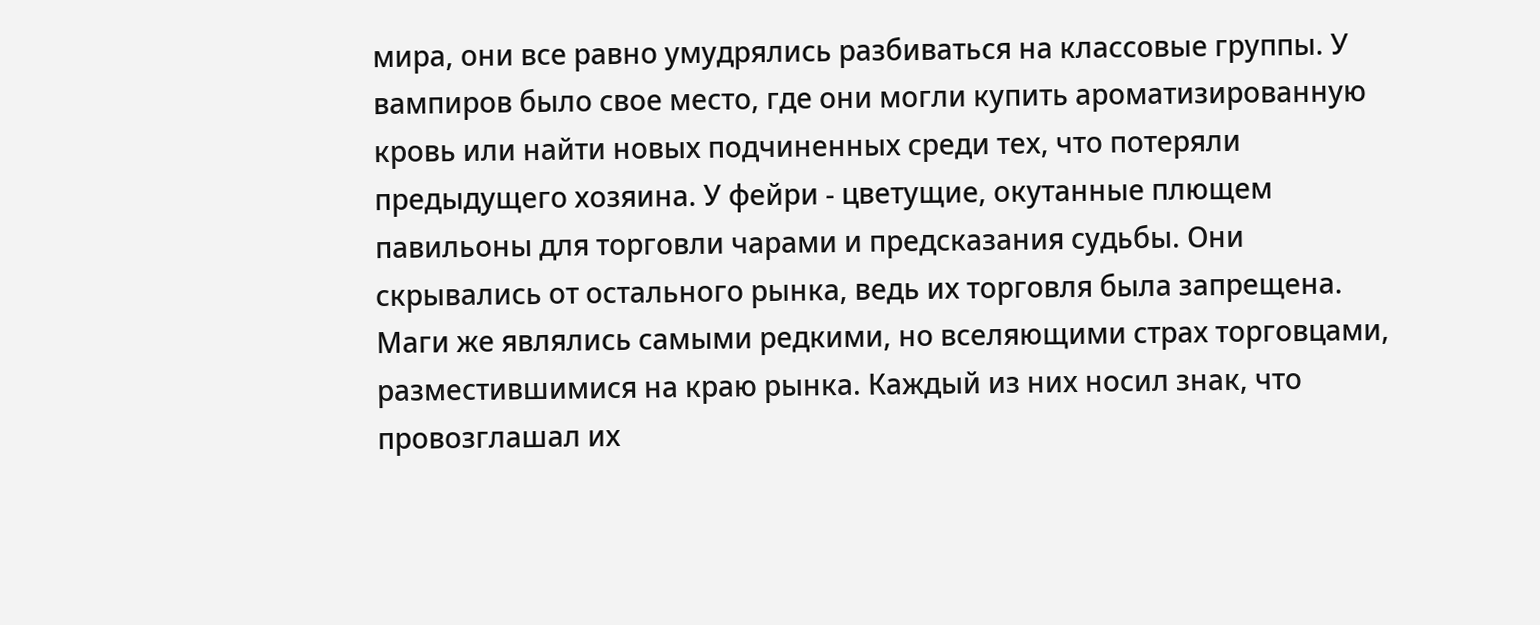мира, они все равно умудрялись разбиваться на классовые группы. У вампиров было свое место, где они могли купить ароматизированную кровь или найти новых подчиненных среди тех, что потеряли предыдущего хозяина. У фейри - цветущие, окутанные плющем павильоны для торговли чарами и предсказания судьбы. Они скрывались от остального рынка, ведь их торговля была запрещена. Маги же являлись самыми редкими, но вселяющими страх торговцами, разместившимися на краю рынка. Каждый из них носил знак, что провозглашал их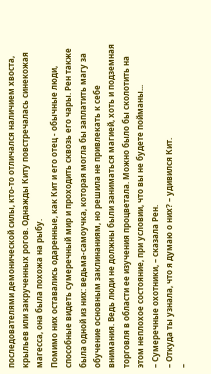последователями демонической силы, кто-то отличался наличием хвоста, крыльев или закрученных рогов. Однажды Киту повстречалась синекожая магесса, она была похожа на рыбу.
Помимо них оставались одаренные, как Кит и его отец - обычные люди, способные видеть сумеречный мир и проходить сквозь его чары. Рен также была одной из них: ведьма-самоучка, которая могла бы заплатить магу за обучение основным заклинаниям, но решила не привлекать к себе внимания. Ведь люди не должны были заниматься магией, хоть и подземная торговля в области ее изучения процветала. Можно было бы сколотить на этом неплохое состояние, при условии, что вы не будете пойманы...
– Сумеречные охотники, – сказала Рен.
– Откуда ты узнала, что я думаю о них? – удивился Кит.
–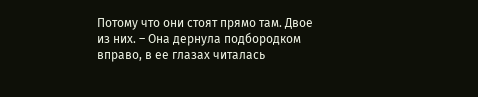Потому что они стоят прямо там. Двое из них. – Она дернула подбородком вправо, в ее глазах читалась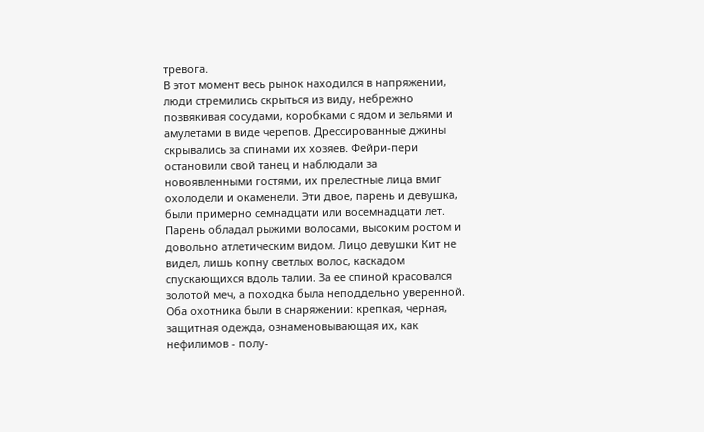тревога.
В этот момент весь рынок находился в напряжении, люди стремились скрыться из виду, небрежно позвякивая сосудами, коробками с ядом и зельями и амулетами в виде черепов. Дрессированные джины скрывались за спинами их хозяев. Фейри-пери остановили свой танец и наблюдали за новоявленными гостями, их прелестные лица вмиг охолодели и окаменели. Эти двое, парень и девушка, были примерно семнадцати или восемнадцати лет. Парень обладал рыжими волосами, высоким ростом и довольно атлетическим видом. Лицо девушки Кит не видел, лишь копну светлых волос, каскадом спускающихся вдоль талии. За ее спиной красовался золотой меч, а походка была неподдельно уверенной.
Оба охотника были в снаряжении: крепкая, черная, защитная одежда, ознаменовывающая их, как нефилимов - полу-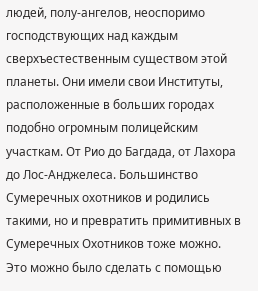людей, полу-ангелов, неоспоримо господствующих над каждым сверхъестественным существом этой планеты. Они имели свои Институты, расположенные в больших городах подобно огромным полицейским участкам. От Рио до Багдада, от Лахора до Лос-Анджелеса. Большинство Сумеречных охотников и родились такими, но и превратить примитивных в Сумеречных Охотников тоже можно. Это можно было сделать с помощью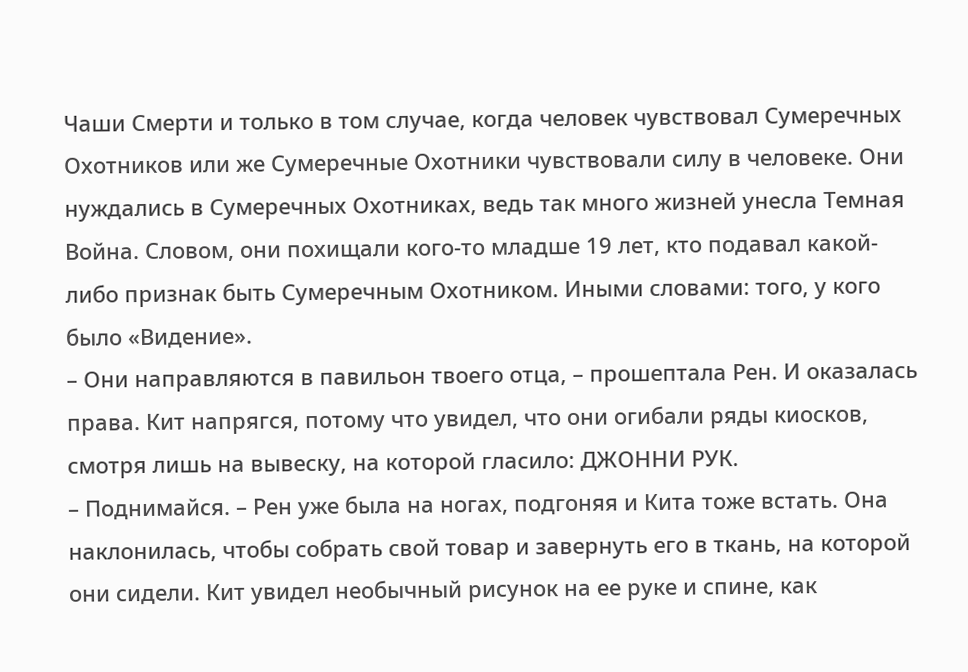Чаши Смерти и только в том случае, когда человек чувствовал Сумеречных Охотников или же Сумеречные Охотники чувствовали силу в человеке. Они нуждались в Сумеречных Охотниках, ведь так много жизней унесла Темная Война. Словом, они похищали кого-то младше 19 лет, кто подавал какой-либо признак быть Сумеречным Охотником. Иными словами: того, у кого было «Видение».
– Они направляются в павильон твоего отца, – прошептала Рен. И оказалась права. Кит напрягся, потому что увидел, что они огибали ряды киосков, смотря лишь на вывеску, на которой гласило: ДЖОННИ РУК.
– Поднимайся. – Рен уже была на ногах, подгоняя и Кита тоже встать. Она наклонилась, чтобы собрать свой товар и завернуть его в ткань, на которой они сидели. Кит увидел необычный рисунок на ее руке и спине, как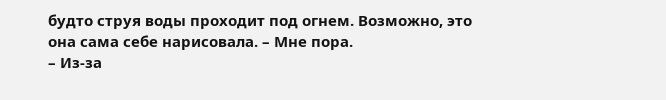будто струя воды проходит под огнем. Возможно, это она сама себе нарисовала. – Мне пора.
– Из-за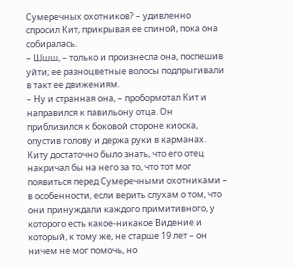Сумеречных охотников? – удивленно спросил Кит, прикрывая ее спиной, пока она собиралась.
– Шшш, – только и произнесла она, поспешив уйти; ее разноцветные волосы подпрыгивали в такт ее движениям.
– Ну и странная она, – пробормотал Кит и направился к павильону отца. Он приблизился к боковой стороне киоска, опустив голову и держа руки в карманах. Киту достаточно было знать, что его отец накричал бы на него за то, что тот мог появиться перед Сумеречными охотниками – в особенности, если верить слухам о том, что они принуждали каждого примитивного, у которого есть какое-никакое Видение и который, к тому же, не старше 19 лет – он ничем не мог помочь, но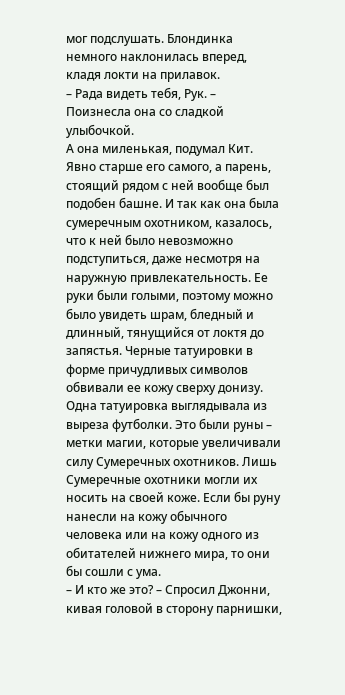мог подслушать. Блондинка немного наклонилась вперед, кладя локти на прилавок.
– Рада видеть тебя, Рук. – Поизнесла она со сладкой улыбочкой.
А она миленькая, подумал Кит. Явно старше его самого, а парень, стоящий рядом с ней вообще был подобен башне. И так как она была сумеречным охотником, казалось, что к ней было невозможно подступиться, даже несмотря на наружную привлекательность. Ее руки были голыми, поэтому можно было увидеть шрам, бледный и длинный, тянущийся от локтя до запястья. Черные татуировки в форме причудливых символов обвивали ее кожу сверху донизу. Одна татуировка выглядывала из выреза футболки. Это были руны – метки магии, которые увеличивали силу Сумеречных охотников. Лишь Сумеречные охотники могли их носить на своей коже. Если бы руну нанесли на кожу обычного человека или на кожу одного из обитателей нижнего мира, то они бы сошли с ума.
– И кто же это? – Спросил Джонни, кивая головой в сторону парнишки,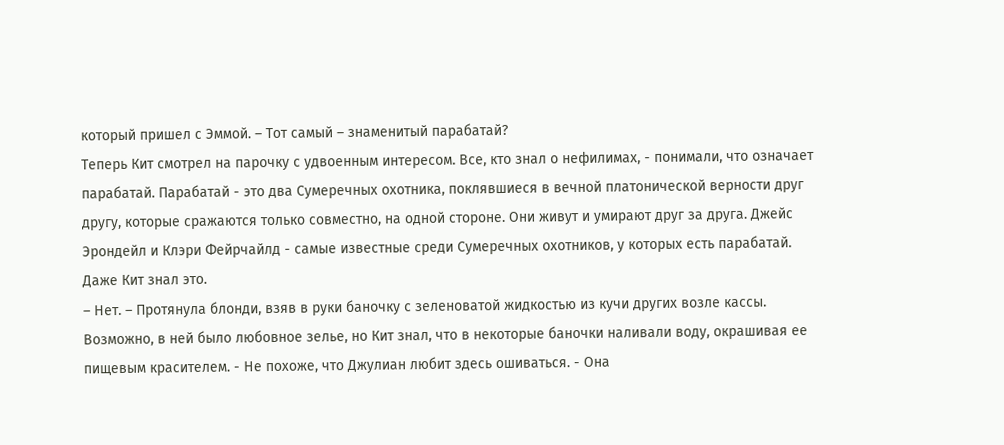который пришел с Эммой. – Тот самый – знаменитый парабатай?
Теперь Кит смотрел на парочку с удвоенным интересом. Все, кто знал о нефилимах, - понимали, что означает парабатай. Парабатай - это два Сумеречных охотника, поклявшиеся в вечной платонической верности друг другу, которые сражаются только совместно, на одной стороне. Они живут и умирают друг за друга. Джейс Эрондейл и Клэри Фейрчайлд - самые известные среди Сумеречных охотников, у которых есть парабатай. Даже Кит знал это.
– Нет. – Протянула блонди, взяв в руки баночку с зеленоватой жидкостью из кучи других возле кассы. Возможно, в ней было любовное зелье, но Кит знал, что в некоторые баночки наливали воду, окрашивая ее пищевым красителем. - Не похоже, что Джулиан любит здесь ошиваться. - Она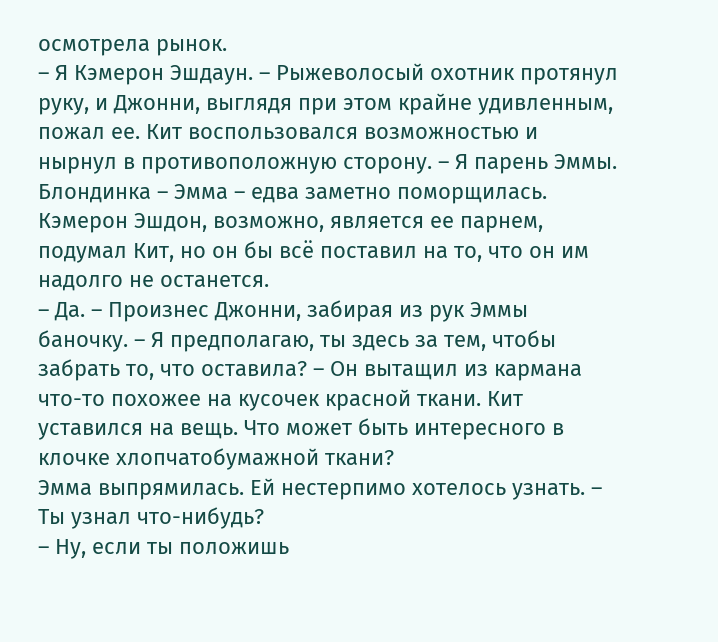осмотрела рынок.
– Я Кэмерон Эшдаун. – Рыжеволосый охотник протянул руку, и Джонни, выглядя при этом крайне удивленным, пожал ее. Кит воспользовался возможностью и нырнул в противоположную сторону. – Я парень Эммы.
Блондинка – Эмма – едва заметно поморщилась. Кэмерон Эшдон, возможно, является ее парнем, подумал Кит, но он бы всё поставил на то, что он им надолго не останется.
– Да. – Произнес Джонни, забирая из рук Эммы баночку. – Я предполагаю, ты здесь за тем, чтобы забрать то, что оставила? – Он вытащил из кармана что-то похожее на кусочек красной ткани. Кит уставился на вещь. Что может быть интересного в клочке хлопчатобумажной ткани?
Эмма выпрямилась. Ей нестерпимо хотелось узнать. – Ты узнал что-нибудь?
– Ну, если ты положишь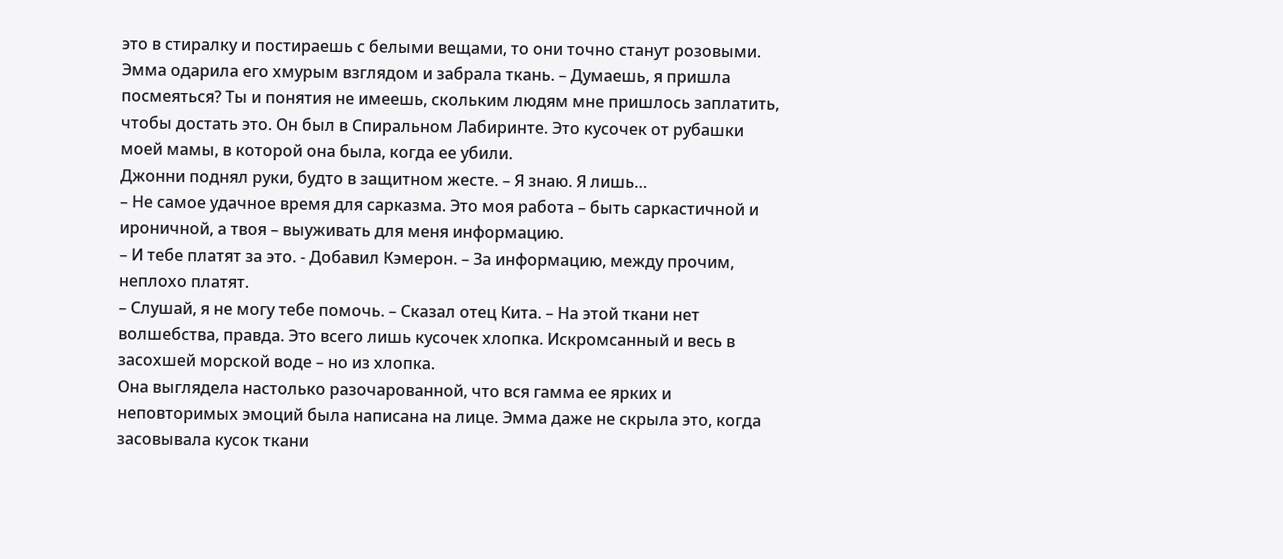это в стиралку и постираешь с белыми вещами, то они точно станут розовыми.
Эмма одарила его хмурым взглядом и забрала ткань. – Думаешь, я пришла посмеяться? Ты и понятия не имеешь, скольким людям мне пришлось заплатить, чтобы достать это. Он был в Спиральном Лабиринте. Это кусочек от рубашки моей мамы, в которой она была, когда ее убили.
Джонни поднял руки, будто в защитном жесте. – Я знаю. Я лишь…
– Не самое удачное время для сарказма. Это моя работа – быть саркастичной и ироничной, а твоя – выуживать для меня информацию.
– И тебе платят за это. - Добавил Кэмерон. – За информацию, между прочим, неплохо платят.
– Слушай, я не могу тебе помочь. – Сказал отец Кита. – На этой ткани нет волшебства, правда. Это всего лишь кусочек хлопка. Искромсанный и весь в засохшей морской воде – но из хлопка.
Она выглядела настолько разочарованной, что вся гамма ее ярких и неповторимых эмоций была написана на лице. Эмма даже не скрыла это, когда засовывала кусок ткани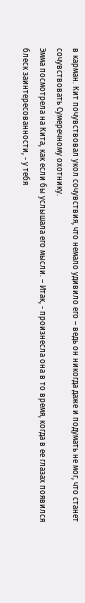в карман. Кит почувствовал укол сочувствия, что немало удивило его – ведь он никогда даже и подумать не мог, что станет сочувствовать Сумеречному охотнику.
Эмма посмотрела на Кита, как если бы услышала его мысли. – Итак, - произнесла она в то время, когда в ее глазах появился блеск заинтересованности, - у тебя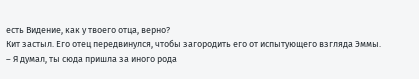есть Видение, как у твоего отца, верно?
Кит застыл. Его отец передвинулся, чтобы загородить его от испытующего взгляда Эммы.
– Я думал, ты сюда пришла за иного рода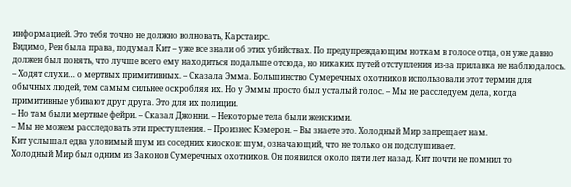информацией. Это тебя точно не должно волновать, Карстаирс.
Видимо, Рен была права, подумал Кит – уже все знали об этих убийствах. По предупреждающим ноткам в голосе отца, он уже давно должен был понять, что лучше всего ему находиться подальше отсюда, но никаких путей отступления из-за прилавка не наблюдалось.
– Ходят слухи… о мертвых примитивных. – Сказала Эмма. Большинство Сумеречных охотников использовали этот термин для обычных людей, тем самым сильнее оскробляя их. Но у Эммы просто был усталый голос. – Мы не расследуем дела, когда примитивные убивают друг друга. Это для их полиции.
– Но там были мертвые фейри. – Сказал Джонни. – Некоторые тела были женскими.
– Мы не можем расследовать эти преступления. – Произнес Кэмерон. – Вы знаете это. Холодный Мир запрещает нам.
Кит услышал едва уловимый шум из соседних киосков: шум, означающий, что не только он подслушивает.
Холодный Мир был одним из Законов Сумеречных охотников. Он появился около пяти лет назад. Кит почти не помнил то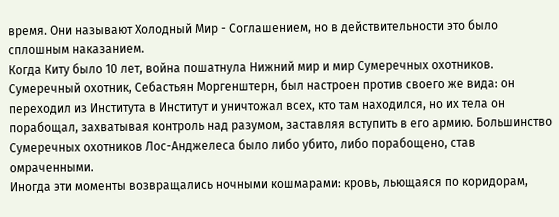время. Они называют Холодный Мир - Соглашением, но в действительности это было сплошным наказанием.
Когда Киту было 10 лет, война пошатнула Нижний мир и мир Сумеречных охотников. Сумеречный охотник, Себастьян Моргенштерн, был настроен против своего же вида: он переходил из Института в Институт и уничтожал всех, кто там находился, но их тела он порабощал, захватывая контроль над разумом, заставляя вступить в его армию. Большинство Сумеречных охотников Лос-Анджелеса было либо убито, либо порабощено, став омраченными.
Иногда эти моменты возвращались ночными кошмарами: кровь, льющаяся по коридорам,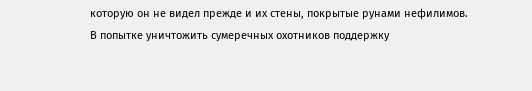которую он не видел прежде и их стены, покрытые рунами нефилимов.
В попытке уничтожить сумеречных охотников поддержку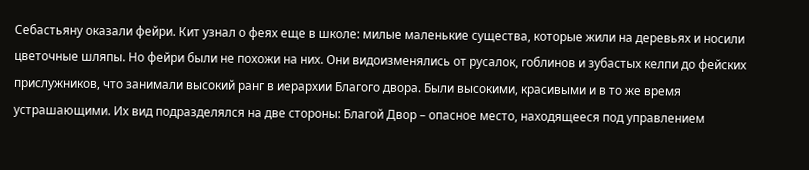Себастьяну оказали фейри. Кит узнал о феях еще в школе: милые маленькие существа, которые жили на деревьях и носили цветочные шляпы. Но фейри были не похожи на них. Они видоизменялись от русалок, гоблинов и зубастых келпи до фейских прислужников, что занимали высокий ранг в иерархии Благого двора. Были высокими, красивыми и в то же время устрашающими. Их вид подразделялся на две стороны: Благой Двор – опасное место, находящееся под управлением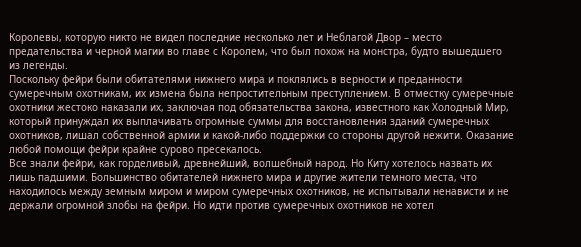Королевы, которую никто не видел последние несколько лет и Неблагой Двор – место предательства и черной магии во главе с Королем, что был похож на монстра, будто вышедшего из легенды.
Поскольку фейри были обитателями нижнего мира и поклялись в верности и преданности сумеречным охотникам, их измена была непростительным преступлением. В отместку сумеречные охотники жестоко наказали их, заключая под обязательства закона, известного как Холодный Мир, который принуждал их выплачивать огромные суммы для восстановления зданий сумеречных охотников, лишал собственной армии и какой-либо поддержки со стороны другой нежити. Оказание любой помощи фейри крайне сурово пресекалось.
Все знали фейри, как горделивый, древнейший, волшебный народ. Но Киту хотелось назвать их лишь падшими. Большинство обитателей нижнего мира и другие жители темного места, что находилось между земным миром и миром сумеречных охотников, не испытывали ненависти и не держали огромной злобы на фейри. Но идти против сумеречных охотников не хотел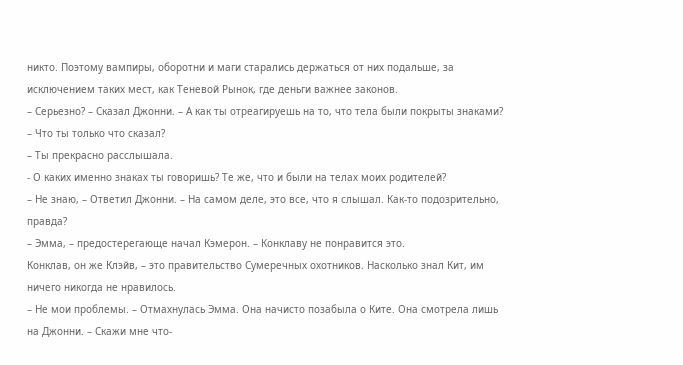никто. Поэтому вампиры, оборотни и маги старались держаться от них подальше, за исключением таких мест, как Теневой Рынок, где деньги важнее законов.
– Серьезно? – Сказал Джонни. – А как ты отреагируешь на то, что тела были покрыты знаками?
– Что ты только что сказал?
– Ты прекрасно расслышала.
- О каких именно знаках ты говоришь? Те же, что и были на телах моих родителей?
– Не знаю, – Ответил Джонни. – На самом деле, это все, что я слышал. Как-то подозрительно, правда?
– Эмма, – предостерегающе начал Кэмерон. – Конклаву не понравится это.
Конклав, он же Клэйв, – это правительство Сумеречных охотников. Насколько знал Кит, им ничего никогда не нравилось.
– Не мои проблемы. – Отмахнулась Эмма. Она начисто позабыла о Ките. Она смотрела лишь на Джонни. – Скажи мне что-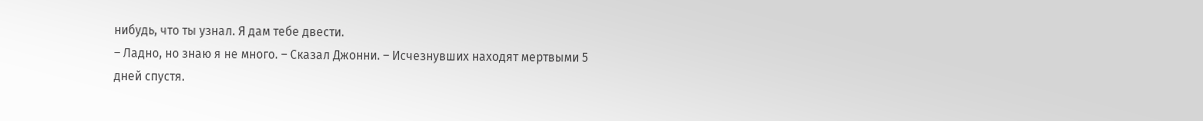нибудь, что ты узнал. Я дам тебе двести.
– Ладно, но знаю я не много. – Сказал Джонни. – Исчезнувших находят мертвыми 5 дней спустя.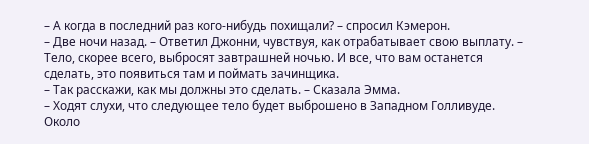– А когда в последний раз кого-нибудь похищали? – спросил Кэмерон.
– Две ночи назад. – Ответил Джонни, чувствуя, как отрабатывает свою выплату. – Тело, скорее всего, выбросят завтрашней ночью. И все, что вам останется сделать, это появиться там и поймать зачинщика.
– Так расскажи, как мы должны это сделать. – Сказала Эмма.
– Ходят слухи, что следующее тело будет выброшено в Западном Голливуде. Около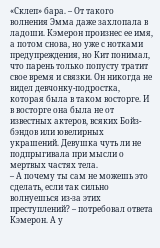«Склеп» бара. – От такого волнения Эмма даже захлопала в ладоши. Кэмерон произнес ее имя, а потом снова, но уже с нотками предупреждения, но Кит понимал, что парень только попусту тратит свое время и связки. Он никогда не видел девчонку-подростка, которая была в таком восторге. И в восторге она была не от известных актеров, всяких Бойз-бэндов или ювелирных украшений. Девушка чуть ли не подпрыгивала при мысли о мертвых частях тела.
– А почему ты сам не можешь это сделать, если так сильно волнуешься из-за этих преступлений? – потребовал ответа Кэмерон. А у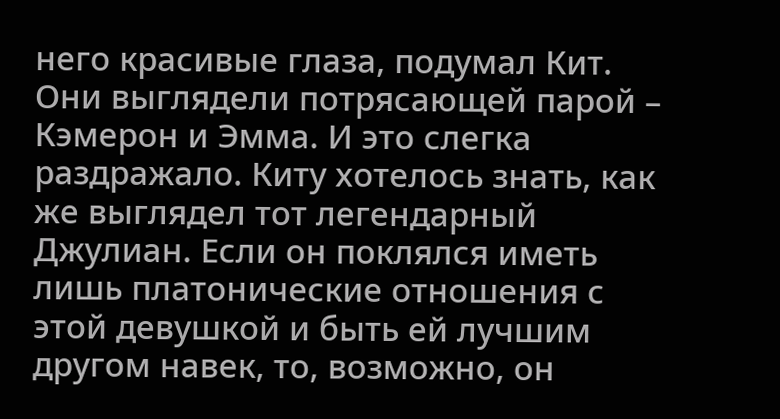него красивые глаза, подумал Кит. Они выглядели потрясающей парой – Кэмерон и Эмма. И это слегка раздражало. Киту хотелось знать, как же выглядел тот легендарный Джулиан. Если он поклялся иметь лишь платонические отношения с этой девушкой и быть ей лучшим другом навек, то, возможно, он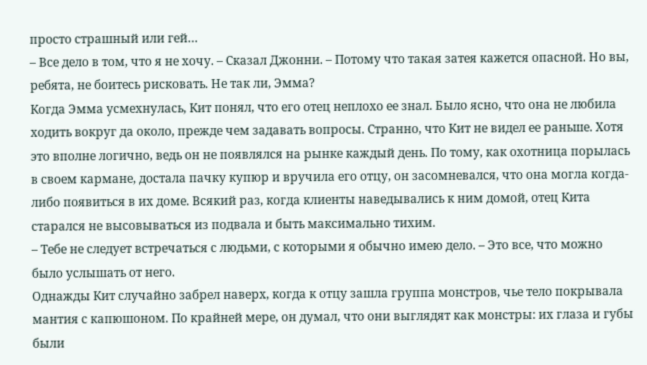просто страшный или гей…
– Все дело в том, что я не хочу. – Сказал Джонни. – Потому что такая затея кажется опасной. Но вы, ребята, не боитесь рисковать. Не так ли, Эмма?
Когда Эмма усмехнулась, Кит понял, что его отец неплохо ее знал. Было ясно, что она не любила ходить вокруг да около, прежде чем задавать вопросы. Странно, что Кит не видел ее раньше. Хотя это вполне логично, ведь он не появлялся на рынке каждый день. По тому, как охотница порылась в своем кармане, достала пачку купюр и вручила его отцу, он засомневался, что она могла когда-либо появиться в их доме. Всякий раз, когда клиенты наведывались к ним домой, отец Кита старался не высовываться из подвала и быть максимально тихим.
– Тебе не следует встречаться с людьми, с которыми я обычно имею дело. – Это все, что можно было услышать от него.
Однажды Кит случайно забрел наверх, когда к отцу зашла группа монстров, чье тело покрывала мантия с капюшоном. По крайней мере, он думал, что они выглядят как монстры: их глаза и губы были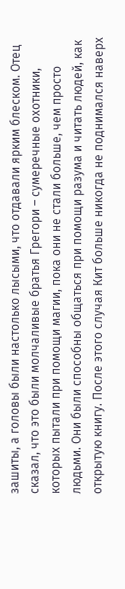зашиты, а головы были настолько лысыми, что отдавали ярким блеском. Отец сказал, что это были молчаливые братья Грегори – сумеречные охотники, которых пытали при помощи магии, пока они не стали больше, чем просто людьми. Они были способны общаться при помощи разума и читать людей, как открытую книгу. После этого случая Кит больше никогда не поднимался наверх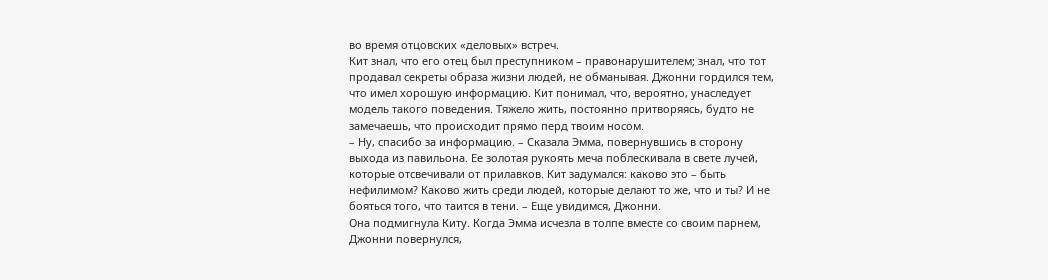во время отцовских «деловых» встреч.
Кит знал, что его отец был преступником – правонарушителем; знал, что тот продавал секреты образа жизни людей, не обманывая. Джонни гордился тем, что имел хорошую информацию. Кит понимал, что, вероятно, унаследует модель такого поведения. Тяжело жить, постоянно притворяясь, будто не замечаешь, что происходит прямо перд твоим носом.
– Ну, спасибо за информацию. – Сказала Эмма, повернувшись в сторону выхода из павильона. Ее золотая рукоять меча поблескивала в свете лучей, которые отсвечивали от прилавков. Кит задумался: каково это – быть нефилимом? Каково жить среди людей, которые делают то же, что и ты? И не бояться того, что таится в тени. – Еще увидимся, Джонни.
Она подмигнула Киту. Когда Эмма исчезла в толпе вместе со своим парнем, Джонни повернулся,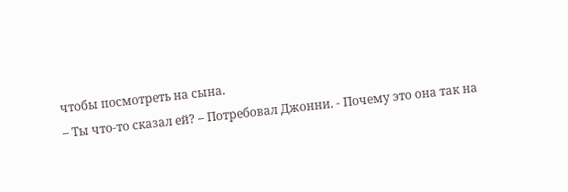чтобы посмотреть на сына.
– Ты что-то сказал ей? – Потребовал Джонни. - Почему это она так на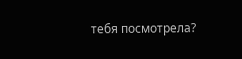тебя посмотрела?